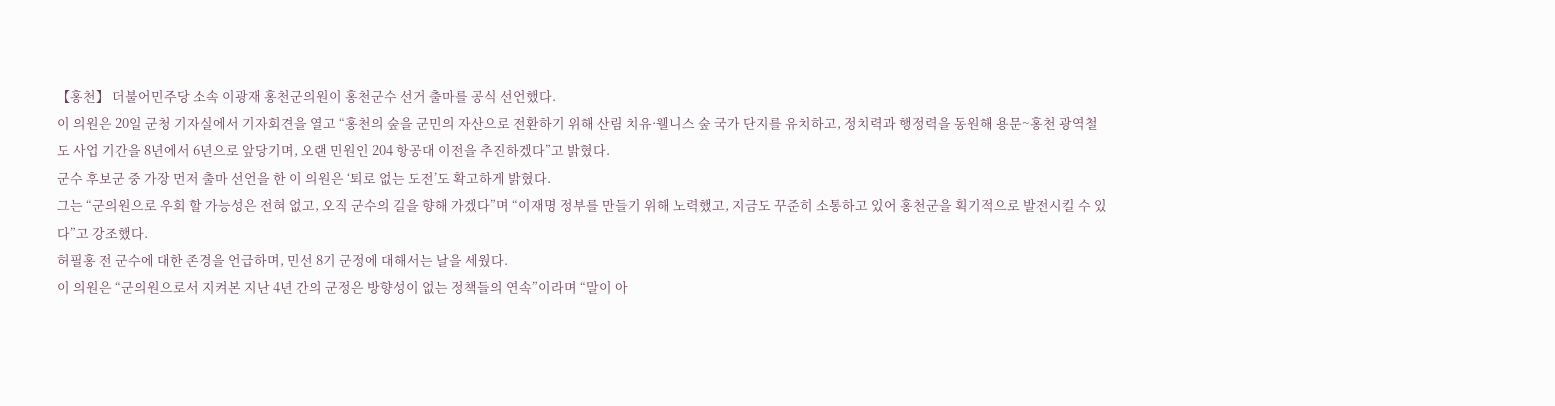【홍천】 더불어민주당 소속 이광재 홍천군의원이 홍천군수 선거 출마를 공식 선언했다.
이 의원은 20일 군청 기자실에서 기자회견을 열고 “홍천의 숲을 군민의 자산으로 전환하기 위해 산림 치유·웰니스 숲 국가 단지를 유치하고, 정치력과 행정력을 동원해 용문~홍천 광역철도 사업 기간을 8년에서 6년으로 앞당기며, 오랜 민원인 204 항공대 이전을 추진하겠다”고 밝혔다.
군수 후보군 중 가장 먼저 출마 선언을 한 이 의원은 ‘퇴로 없는 도전’도 확고하게 밝혔다.
그는 “군의원으로 우회 할 가능성은 전혀 없고, 오직 군수의 길을 향해 가겠다”며 “이재명 정부를 만들기 위해 노력했고, 지금도 꾸준히 소통하고 있어 홍천군을 획기적으로 발전시킬 수 있다”고 강조했다.
허필홍 전 군수에 대한 존경을 언급하며, 민선 8기 군정에 대해서는 날을 세웠다.
이 의원은 “군의원으로서 지켜본 지난 4년 간의 군정은 방향성이 없는 정책들의 연속”이라며 “말이 아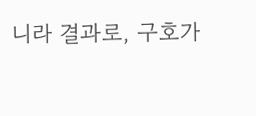니라 결과로, 구호가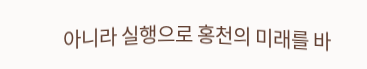아니라 실행으로 홍천의 미래를 바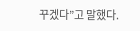꾸겠다”고 말했다.